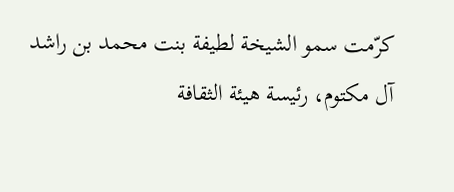كرّمت سمو الشيخة لطيفة بنت محمد بن راشد آل مكتوم، رئيسة هيئة الثقافة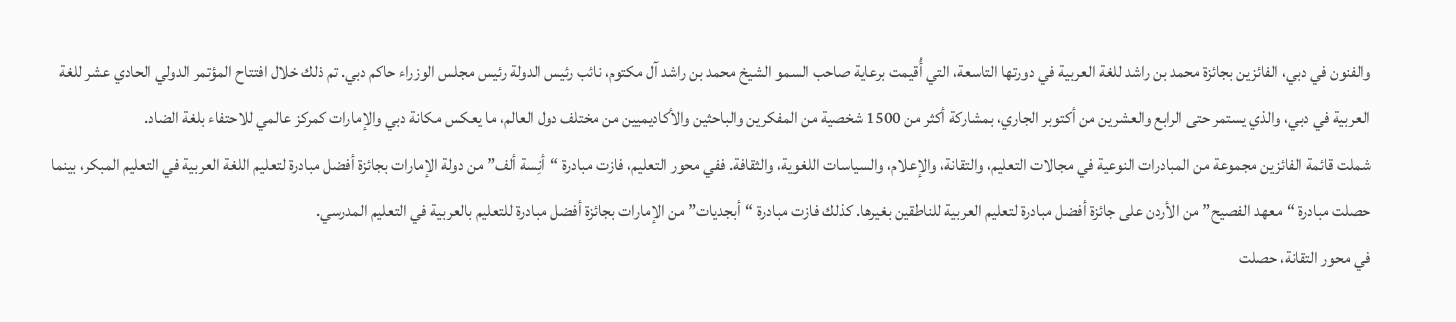والفنون في دبي، الفائزين بجائزة محمد بن راشد للغة العربية في دورتها التاسعة، التي أُقيمت برعاية صاحب السمو الشيخ محمد بن راشد آل مكتوم، نائب رئيس الدولة رئيس مجلس الوزراء حاكم دبي. تم ذلك خلال افتتاح المؤتمر الدولي الحادي عشر للغة العربية في دبي، والذي يستمر حتى الرابع والعشرين من أكتوبر الجاري، بمشاركة أكثر من 1500 شخصية من المفكرين والباحثين والأكاديميين من مختلف دول العالم، ما يعكس مكانة دبي والإمارات كمركز عالمي للاحتفاء بلغة الضاد.
شملت قائمة الفائزين مجموعة من المبادرات النوعية في مجالات التعليم، والتقانة، والإعلام، والسياسات اللغوية، والثقافة. ففي محور التعليم، فازت مبادرة “أنِسة ألف” من دولة الإمارات بجائزة أفضل مبادرة لتعليم اللغة العربية في التعليم المبكر، بينما حصلت مبادرة “معهد الفصيح” من الأردن على جائزة أفضل مبادرة لتعليم العربية للناطقين بغيرها. كذلك فازت مبادرة “أبجديات” من الإمارات بجائزة أفضل مبادرة للتعليم بالعربية في التعليم المدرسي.
في محور التقانة، حصلت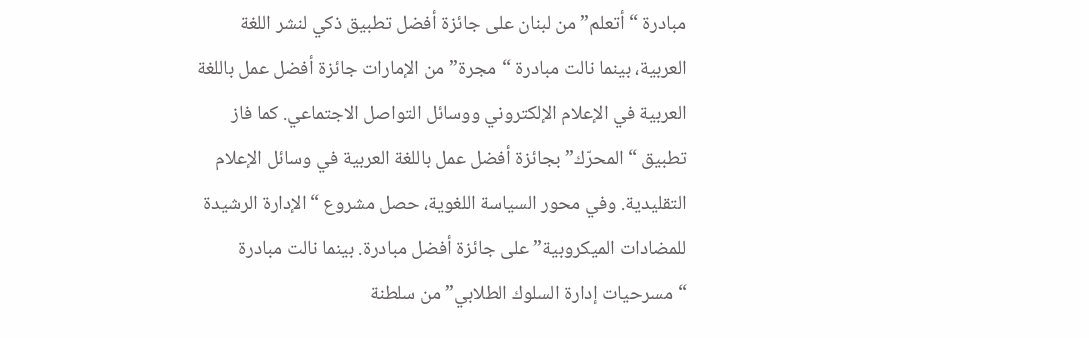مبادرة “أتعلم” من لبنان على جائزة أفضل تطبيق ذكي لنشر اللغة العربية، بينما نالت مبادرة “مجرة” من الإمارات جائزة أفضل عمل باللغة العربية في الإعلام الإلكتروني ووسائل التواصل الاجتماعي. كما فاز تطبيق “المحرّك” بجائزة أفضل عمل باللغة العربية في وسائل الإعلام التقليدية. وفي محور السياسة اللغوية، حصل مشروع “الإدارة الرشيدة للمضادات الميكروبية” على جائزة أفضل مبادرة. بينما نالت مبادرة “مسرحيات إدارة السلوك الطلابي” من سلطنة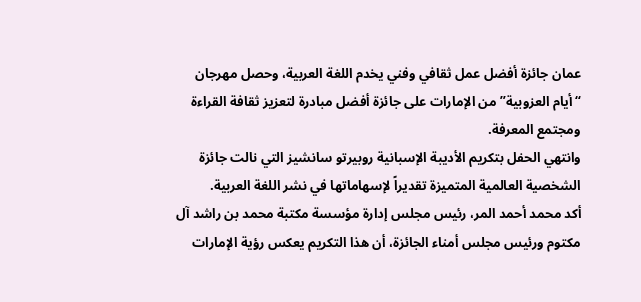عمان جائزة أفضل عمل ثقافي وفني يخدم اللغة العربية، وحصل مهرجان “أيام العزوبية” من الإمارات على جائزة أفضل مبادرة لتعزيز ثقافة القراءة ومجتمع المعرفة.
وانتهي الحفل بتكريم الأديبة الإسبانية روبيرتو سانشيز التي نالت جائزة الشخصية العالمية المتميزة تقديراً لإسهاماتها في نشر اللغة العربية.
أكد محمد أحمد المر، رئيس مجلس إدارة مؤسسة مكتبة محمد بن راشد آل مكتوم ورئيس مجلس أمناء الجائزة، أن هذا التكريم يعكس رؤية الإمارات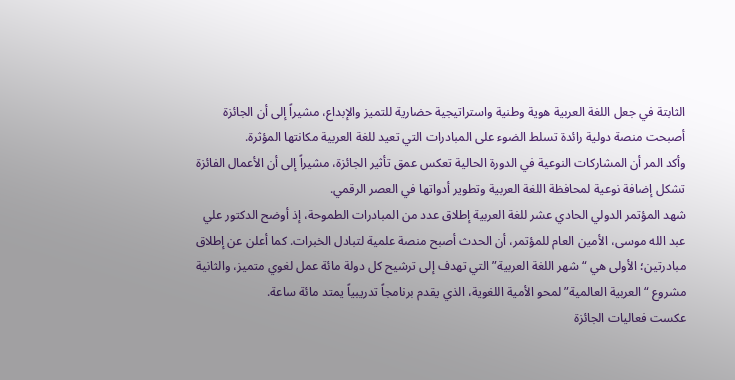الثابتة في جعل اللغة العربية هوية وطنية واستراتيجية حضارية للتميز والإبداع، مشيراً إلى أن الجائزة أصبحت منصة دولية رائدة تسلط الضوء على المبادرات التي تعيد للغة العربية مكانتها المؤثرة.
وأكد المر أن المشاركات النوعية في الدورة الحالية تعكس عمق تأثير الجائزة، مشيراً إلى أن الأعمال الفائزة تشكل إضافة نوعية لمحافظة اللغة العربية وتطوير أدواتها في العصر الرقمي.
شهد المؤتمر الدولي الحادي عشر للغة العربية إطلاق عدد من المبادرات الطموحة، إذ أوضح الدكتور علي عبد الله موسى، الأمين العام للمؤتمر، أن الحدث أصبح منصة علمية لتبادل الخبرات. كما أعلن عن إطلاق مبادرتين؛ الأولى هي “شهر اللغة العربية” التي تهدف إلى ترشيح كل دولة مائة عمل لغوي متميز، والثانية مشروع “العربية العالمية” لمحو الأمية اللغوية، الذي يقدم برنامجاً تدريبياً يمتد مائة ساعة.
عكست فعاليات الجائزة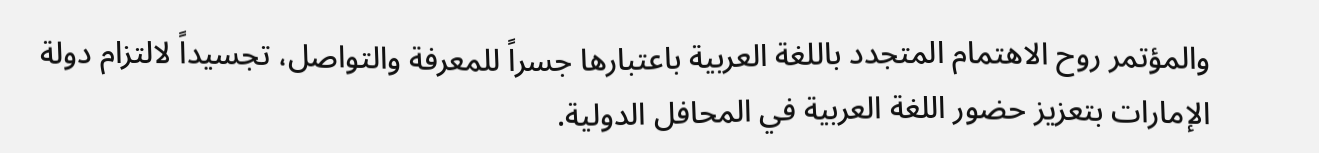والمؤتمر روح الاهتمام المتجدد باللغة العربية باعتبارها جسراً للمعرفة والتواصل، تجسيداً لالتزام دولة الإمارات بتعزيز حضور اللغة العربية في المحافل الدولية.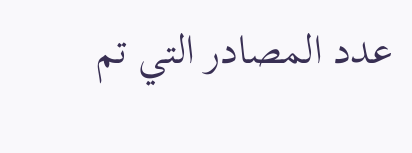عدد المصادر التي تم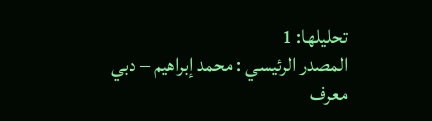تحليلها: 1
المصدر الرئيسي : محمد إبراهيم – دبي
معرف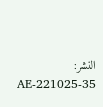النشر: AE-221025-35